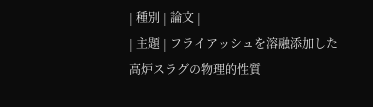| 種別 | 論文 |
| 主題 | フライアッシュを溶融添加した高炉スラグの物理的性質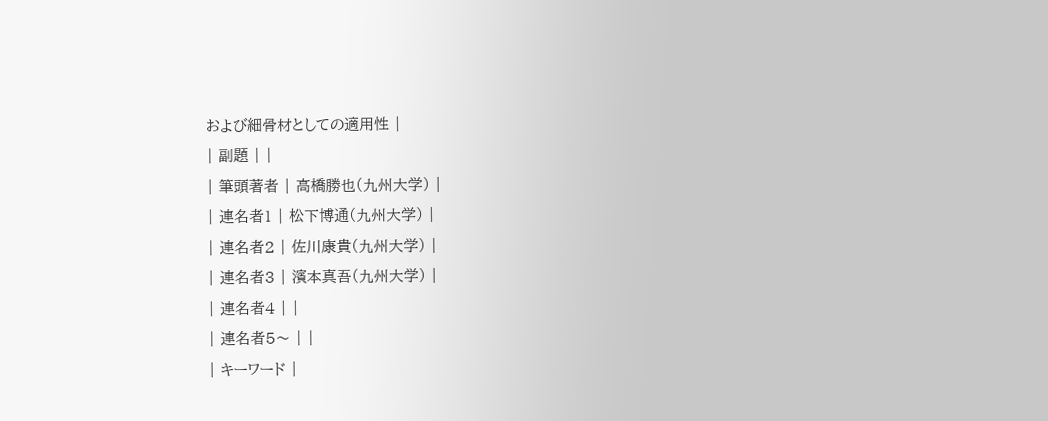および細骨材としての適用性 |
| 副題 | |
| 筆頭著者 | 高橋勝也(九州大学) |
| 連名者1 | 松下博通(九州大学) |
| 連名者2 | 佐川康貴(九州大学) |
| 連名者3 | 濱本真吾(九州大学) |
| 連名者4 | |
| 連名者5〜 | |
| キーワード |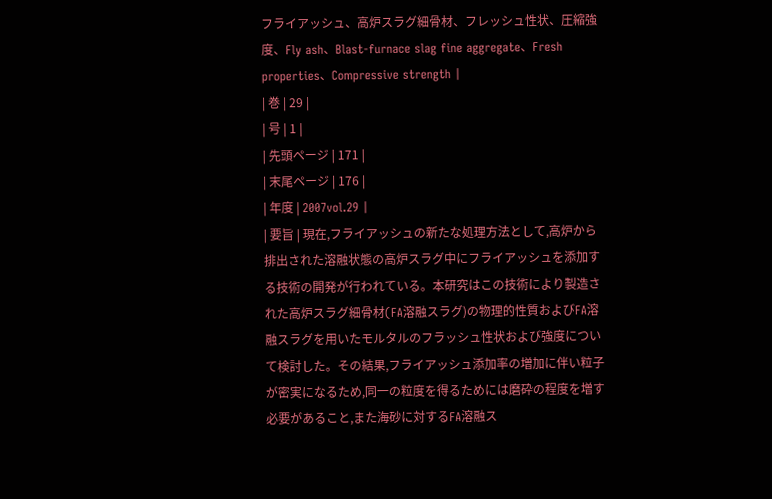フライアッシュ、高炉スラグ細骨材、フレッシュ性状、圧縮強度、Fly ash、Blast-furnace slag fine aggregate、Fresh properties、Compressive strength |
| 巻 | 29 |
| 号 | 1 |
| 先頭ページ | 171 |
| 末尾ページ | 176 |
| 年度 | 2007vol.29 |
| 要旨 | 現在,フライアッシュの新たな処理方法として,高炉から排出された溶融状態の高炉スラグ中にフライアッシュを添加する技術の開発が行われている。本研究はこの技術により製造された高炉スラグ細骨材(FA溶融スラグ)の物理的性質およびFA溶融スラグを用いたモルタルのフラッシュ性状および強度について検討した。その結果,フライアッシュ添加率の増加に伴い粒子が密実になるため,同一の粒度を得るためには磨砕の程度を増す必要があること,また海砂に対するFA溶融ス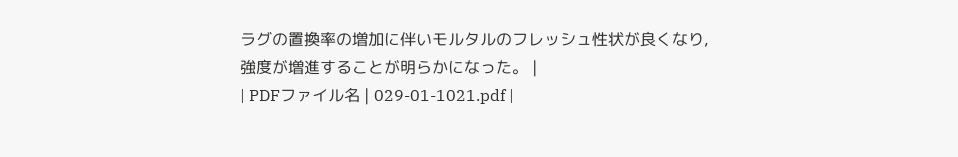ラグの置換率の増加に伴いモルタルのフレッシュ性状が良くなり,強度が増進することが明らかになった。 |
| PDFファイル名 | 029-01-1021.pdf |